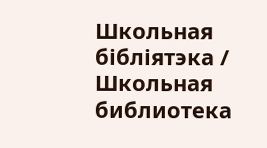Школьная бібліятэка / Школьная библиотека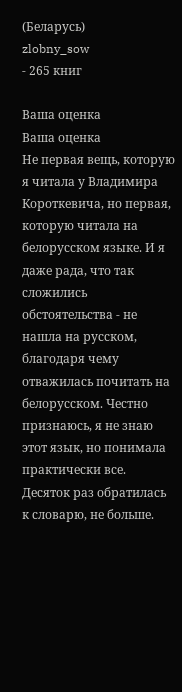(Беларусь)
zlobny_sow
- 265 книг

Ваша оценка
Ваша оценка
Не первая вещь, которую я читала у Владимира Короткевича, но первая, которую читала на белорусском языке. И я даже рада, что так сложились обстоятельства - не нашла на русском, благодаря чему отважилась почитать на белорусском. Честно признаюсь, я не знаю этот язык, но понимала практически все. Десяток раз обратилась к словарю, не больше.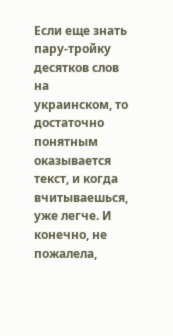Если еще знать пару-тройку десятков слов на украинском, то достаточно понятным оказывается текст, и когда вчитываешься, уже легче. И конечно, не пожалела,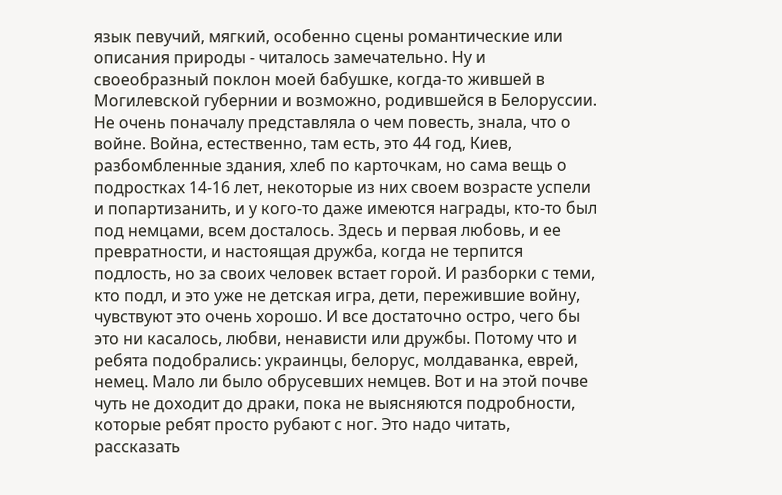язык певучий, мягкий, особенно сцены романтические или описания природы - читалось замечательно. Ну и своеобразный поклон моей бабушке, когда-то жившей в Могилевской губернии и возможно, родившейся в Белоруссии.
Не очень поначалу представляла о чем повесть, знала, что о войне. Война, естественно, там есть, это 44 год, Киев, разбомбленные здания, хлеб по карточкам, но сама вещь о подростках 14-16 лет, некоторые из них своем возрасте успели и попартизанить, и у кого-то даже имеются награды, кто-то был под немцами, всем досталось. Здесь и первая любовь, и ее превратности, и настоящая дружба, когда не терпится подлость, но за своих человек встает горой. И разборки с теми, кто подл, и это уже не детская игра, дети, пережившие войну, чувствуют это очень хорошо. И все достаточно остро, чего бы это ни касалось, любви, ненависти или дружбы. Потому что и ребята подобрались: украинцы, белорус, молдаванка, еврей, немец. Мало ли было обрусевших немцев. Вот и на этой почве чуть не доходит до драки, пока не выясняются подробности, которые ребят просто рубают с ног. Это надо читать, рассказать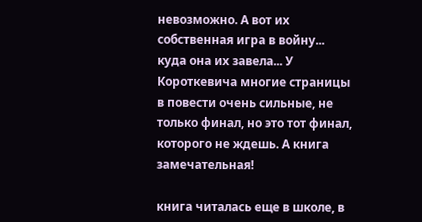невозможно. А вот их собственная игра в войну... куда она их завела... У Короткевича многие страницы в повести очень сильные, не только финал, но это тот финал, которого не ждешь. А книга замечательная!

книга читалась еще в школе, в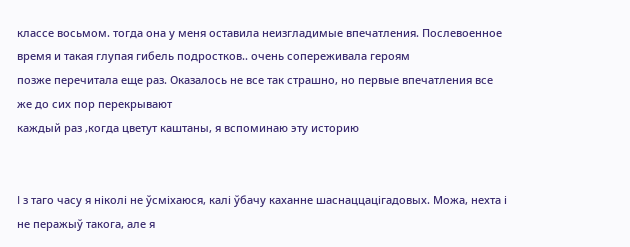классе восьмом. тогда она у меня оставила неизгладимые впечатления. Послевоенное время и такая глупая гибель подростков.. очень сопереживала героям
позже перечитала еще раз. Оказалось не все так страшно, но первые впечатления все же до сих пор перекрывают
каждый раз ,когда цветут каштаны, я вспоминаю эту историю


I з таго часу я ніколі не ўсміхаюся, калі ўбачу каханне шаснаццацігадовых. Можа, нехта і не перажыў такога, але я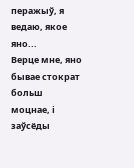перажыў, я ведаю, якое яно...
Верце мне, яно бывае стократ больш моцнае, і заўсёды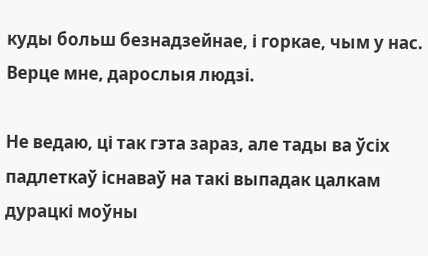куды больш безнадзейнае, і горкае, чым у нас. Верце мне, дарослыя людзі.

Не ведаю, ці так гэта зараз, але тады ва ўсіх падлеткаў існаваў на такі выпадак цалкам дурацкі моўны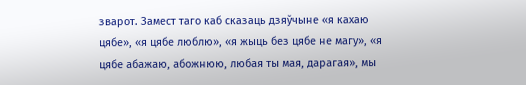зварот. Замест таго каб сказаць дзяўчыне «я кахаю цябе», «я цябе люблю», «я жыць без цябе не магу», «я цябе абажаю, абожнюю, любая ты мая, дарагая», мы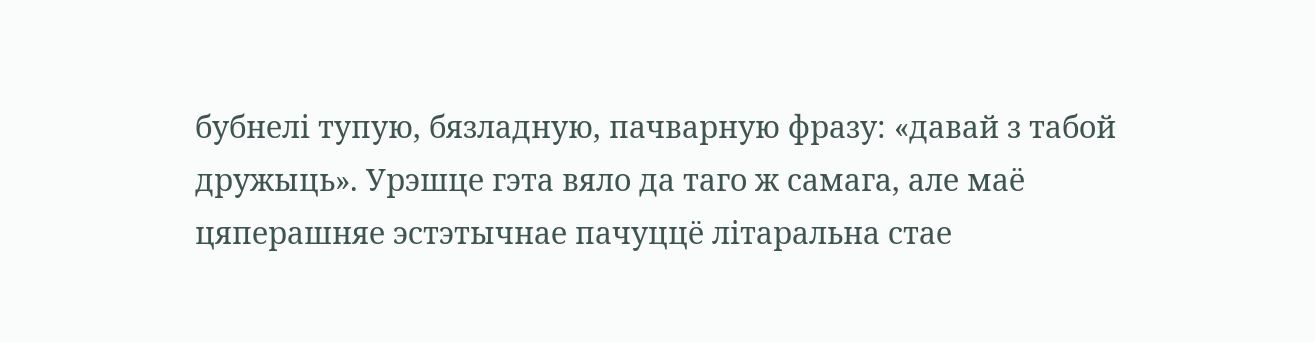бубнелі тупую, бязладную, пачварную фразу: «давай з табой дружыць». Урэшце гэта вяло да таго ж самага, але маё цяперашняе эстэтычнае пачуццё літаральна стае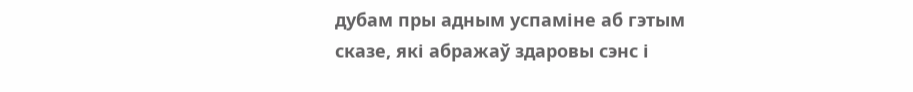дубам пры адным успаміне аб гэтым сказе, які абражаў здаровы сэнс і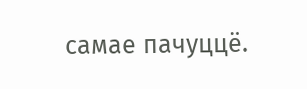самае пачуццё.